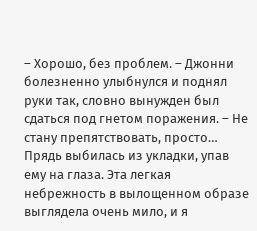– Хорошо, без проблем. – Джонни болезненно улыбнулся и поднял руки так, словно вынужден был сдаться под гнетом поражения. – Не стану препятствовать, просто…
Прядь выбилась из укладки, упав ему на глаза. Эта легкая небрежность в вылощенном образе выглядела очень мило, и я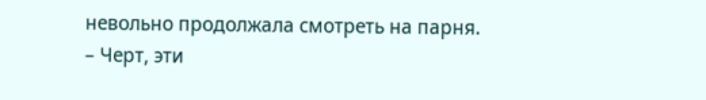невольно продолжала смотреть на парня.
– Черт, эти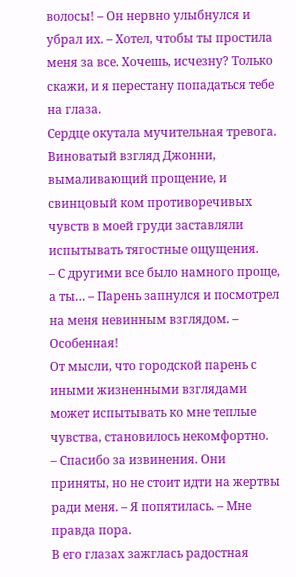волосы! – Он нервно улыбнулся и убрал их. – Хотел, чтобы ты простила меня за все. Хочешь, исчезну? Только скажи, и я перестану попадаться тебе на глаза.
Сердце окутала мучительная тревога. Виноватый взгляд Джонни, вымаливающий прощение, и свинцовый ком противоречивых чувств в моей груди заставляли испытывать тягостные ощущения.
– С другими все было намного проще, а ты… – Парень запнулся и посмотрел на меня невинным взглядом. – Особенная!
От мысли, что городской парень с иными жизненными взглядами может испытывать ко мне теплые чувства, становилось некомфортно.
– Спасибо за извинения. Они приняты, но не стоит идти на жертвы ради меня. – Я попятилась. – Мне правда пора.
В его глазах зажглась радостная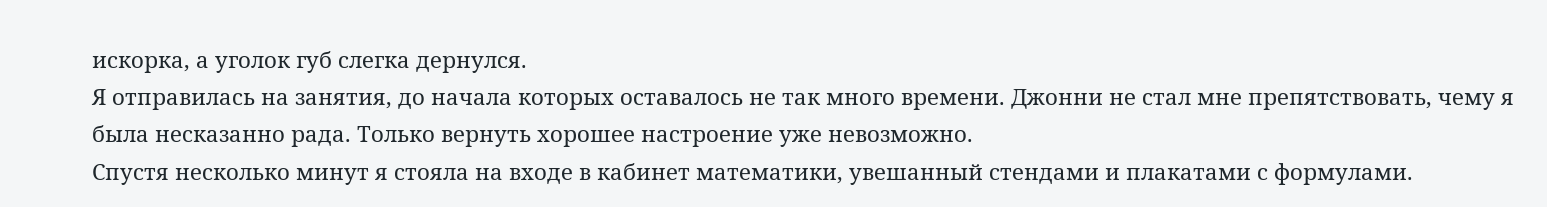искорка, а уголок губ слегка дернулся.
Я отправилась на занятия, до начала которых оставалось не так много времени. Джонни не стал мне препятствовать, чему я была несказанно рада. Только вернуть хорошее настроение уже невозможно.
Спустя несколько минут я стояла на входе в кабинет математики, увешанный стендами и плакатами с формулами.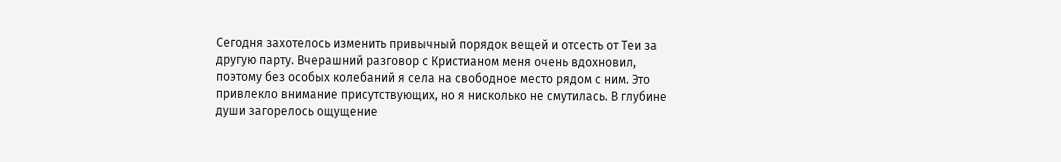Сегодня захотелось изменить привычный порядок вещей и отсесть от Теи за другую парту. Вчерашний разговор с Кристианом меня очень вдохновил, поэтому без особых колебаний я села на свободное место рядом с ним. Это привлекло внимание присутствующих, но я нисколько не смутилась. В глубине души загорелось ощущение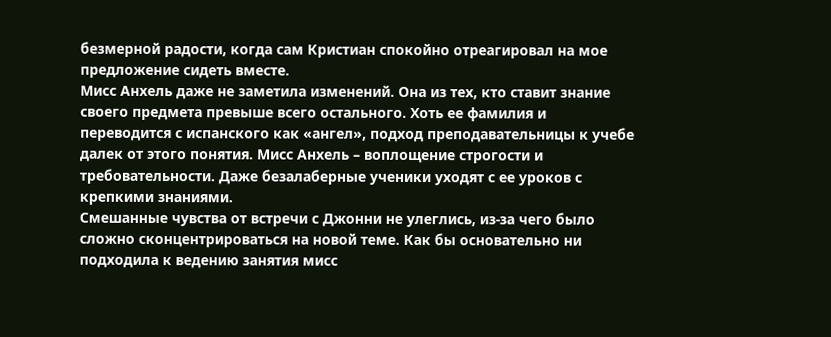безмерной радости, когда сам Кристиан спокойно отреагировал на мое предложение сидеть вместе.
Мисс Анхель даже не заметила изменений. Она из тех, кто ставит знание своего предмета превыше всего остального. Хоть ее фамилия и переводится с испанского как «ангел», подход преподавательницы к учебе далек от этого понятия. Мисс Анхель – воплощение строгости и требовательности. Даже безалаберные ученики уходят с ее уроков с крепкими знаниями.
Смешанные чувства от встречи с Джонни не улеглись, из-за чего было сложно сконцентрироваться на новой теме. Как бы основательно ни подходила к ведению занятия мисс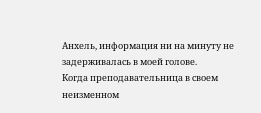Анхель, информация ни на минуту не задерживалась в моей голове.
Когда преподавательница в своем неизменном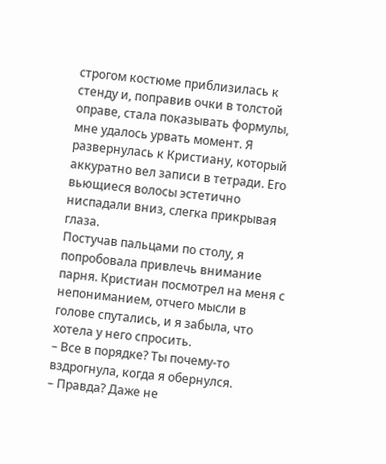строгом костюме приблизилась к стенду и, поправив очки в толстой оправе, стала показывать формулы, мне удалось урвать момент. Я развернулась к Кристиану, который аккуратно вел записи в тетради. Его вьющиеся волосы эстетично ниспадали вниз, слегка прикрывая глаза.
Постучав пальцами по столу, я попробовала привлечь внимание парня. Кристиан посмотрел на меня с непониманием, отчего мысли в голове спутались, и я забыла, что хотела у него спросить.
– Все в порядке? Ты почему-то вздрогнула, когда я обернулся.
– Правда? Даже не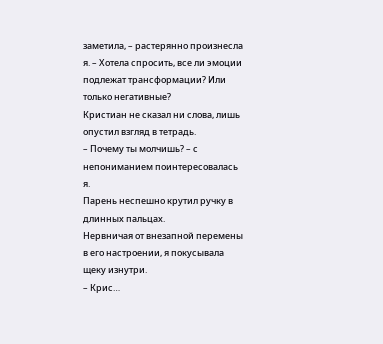заметила, – растерянно произнесла я. – Хотела спросить, все ли эмоции подлежат трансформации? Или только негативные?
Кристиан не сказал ни слова, лишь опустил взгляд в тетрадь.
– Почему ты молчишь? – с непониманием поинтересовалась я.
Парень неспешно крутил ручку в длинных пальцах.
Нервничая от внезапной перемены в его настроении, я покусывала щеку изнутри.
– Крис…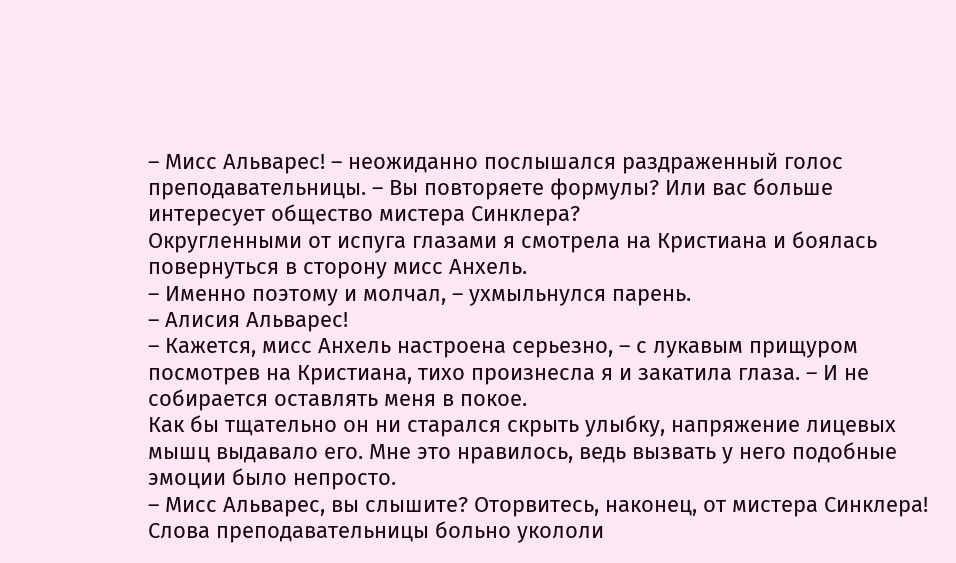– Мисс Альварес! – неожиданно послышался раздраженный голос преподавательницы. – Вы повторяете формулы? Или вас больше интересует общество мистера Синклера?
Округленными от испуга глазами я смотрела на Кристиана и боялась повернуться в сторону мисс Анхель.
– Именно поэтому и молчал, – ухмыльнулся парень.
– Алисия Альварес!
– Кажется, мисс Анхель настроена серьезно, – с лукавым прищуром посмотрев на Кристиана, тихо произнесла я и закатила глаза. – И не собирается оставлять меня в покое.
Как бы тщательно он ни старался скрыть улыбку, напряжение лицевых мышц выдавало его. Мне это нравилось, ведь вызвать у него подобные эмоции было непросто.
– Мисс Альварес, вы слышите? Оторвитесь, наконец, от мистера Синклера!
Слова преподавательницы больно укололи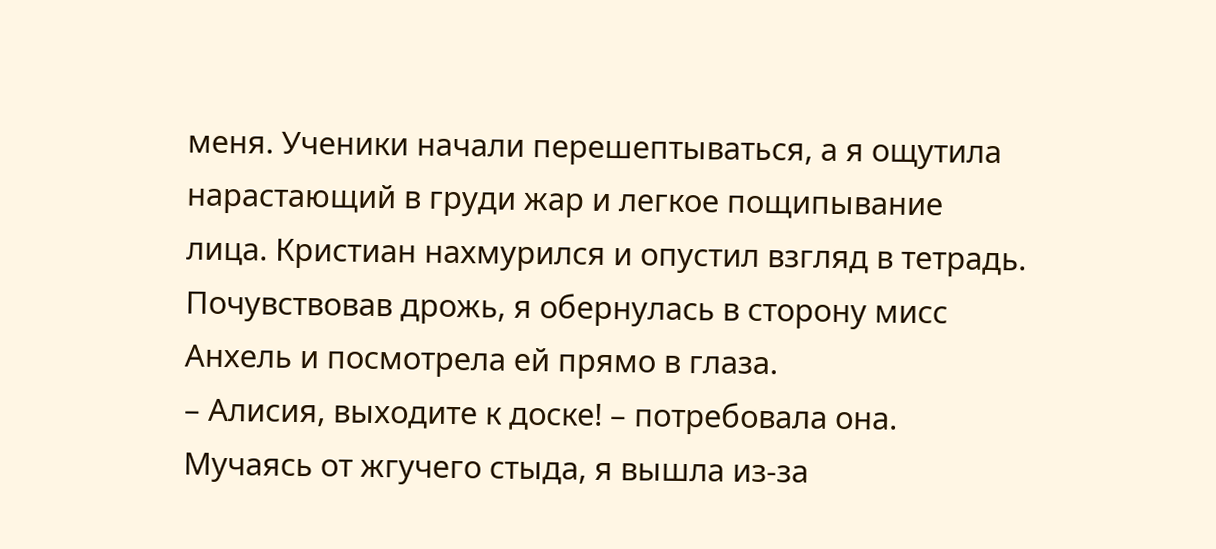меня. Ученики начали перешептываться, а я ощутила нарастающий в груди жар и легкое пощипывание лица. Кристиан нахмурился и опустил взгляд в тетрадь. Почувствовав дрожь, я обернулась в сторону мисс Анхель и посмотрела ей прямо в глаза.
– Алисия, выходите к доске! – потребовала она.
Мучаясь от жгучего стыда, я вышла из-за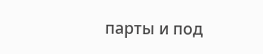парты и под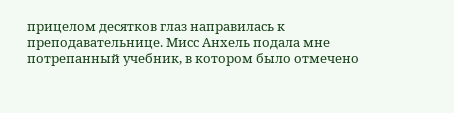прицелом десятков глаз направилась к преподавательнице. Мисс Анхель подала мне потрепанный учебник, в котором было отмечено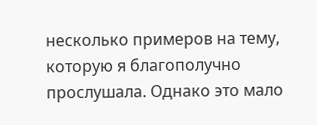несколько примеров на тему, которую я благополучно прослушала. Однако это мало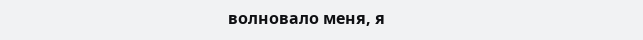волновало меня, я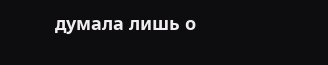думала лишь о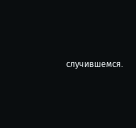случившемся.